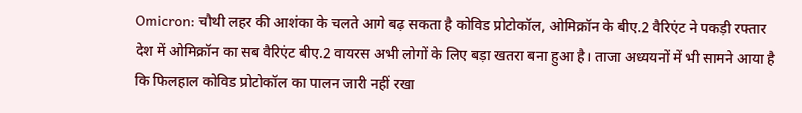Omicron: चौथी लहर की आशंका के चलते आगे बढ़ सकता है कोविड प्रोटोकॉल, ओमिक्रॉन के बीए.2 वैरिएंट ने पकड़ी रफ्तार
देश में ओमिक्रॉन का सब वैरिएंट बीए.2 वायरस अभी लोगों के लिए बड़ा खतरा बना हुआ है। ताजा अध्ययनों में भी सामने आया है कि फिलहाल कोविड प्रोटोकॉल का पालन जारी नहीं रखा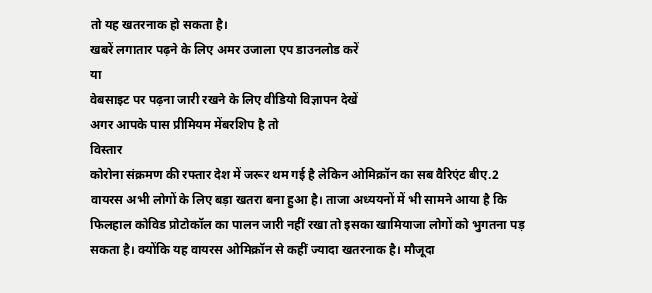तो यह खतरनाक हो सकता है।
खबरें लगातार पढ़ने के लिए अमर उजाला एप डाउनलोड करें
या
वेबसाइट पर पढ़ना जारी रखने के लिए वीडियो विज्ञापन देखें
अगर आपके पास प्रीमियम मेंबरशिप है तो
विस्तार
कोरोना संक्रमण की रफ्तार देश में जरूर थम गई है लेकिन ओमिक्रॉन का सब वैरिएंट बीए.2 वायरस अभी लोगों के लिए बड़ा खतरा बना हुआ है। ताजा अध्ययनों में भी सामने आया है कि फिलहाल कोविड प्रोटोकॉल का पालन जारी नहीं रखा तो इसका खामियाजा लोगों को भुगतना पड़ सकता है। क्योंकि यह वायरस ओमिक्रॉन से कहीं ज्यादा खतरनाक है। मौजूदा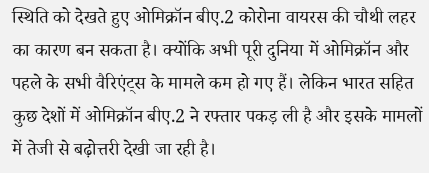स्थिति को देखते हुए ओमिक्रॉन बीए.2 कोरोना वायरस की चौथी लहर का कारण बन सकता है। क्योंकि अभी पूरी दुनिया में ओमिक्रॉन और पहले के सभी वैरिएंट्स के मामले कम हो गए हैं। लेकिन भारत सहित कुछ देशों में ओमिक्रॉन बीए.2 ने रफ्तार पकड़ ली है और इसके मामलों में तेजी से बढ़ोत्तरी देखी जा रही है।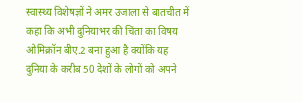स्वास्थ्य विशेषज्ञों ने अमर उजाला से बातचीत में कहा कि अभी दुनियाभर की चिंता का विषय ओमिक्रॉन बीए.2 बना हुआ है क्योंकि यह दुनिया के करीब 50 देशों के लोगों को अपने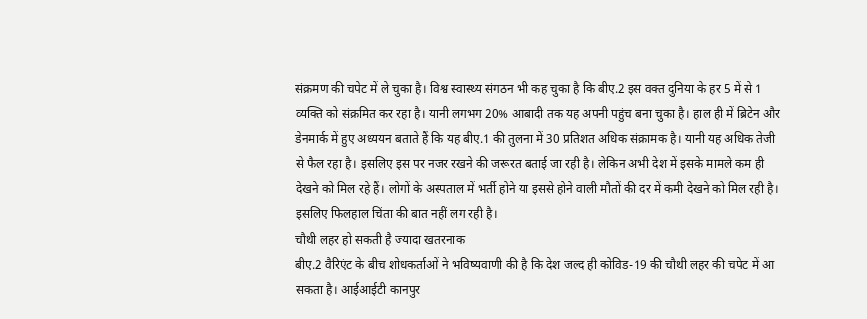संक्रमण की चपेट में ले चुका है। विश्व स्वास्थ्य संगठन भी कह चुका है कि बीए.2 इस वक्त दुनिया के हर 5 में से 1 व्यक्ति को संक्रमित कर रहा है। यानी लगभग 20% आबादी तक यह अपनी पहुंच बना चुका है। हाल ही में ब्रिटेन और डेनमार्क में हुए अध्ययन बताते हैं कि यह बीए.1 की तुलना में 30 प्रतिशत अधिक संक्रामक है। यानी यह अधिक तेजी से फैल रहा है। इसलिए इस पर नजर रखने की जरूरत बताई जा रही है। लेकिन अभी देश में इसके मामले कम ही देखने को मिल रहे हैं। लोगों के अस्पताल में भर्ती होने या इससे होने वाली मौतों की दर में कमी देखने को मिल रही है। इसलिए फिलहाल चिंता की बात नहीं लग रही है।
चौथी लहर हो सकती है ज्यादा खतरनाक
बीए.2 वैरिएंट के बीच शोधकर्ताओं ने भविष्यवाणी की है कि देश जल्द ही कोविड-19 की चौथी लहर की चपेट में आ सकता है। आईआईटी कानपुर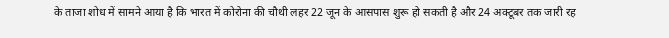के ताजा शोध में सामने आया है कि भारत में कोरोना की चौथी लहर 22 जून के आसपास शुरू हो सकती है और 24 अक्टूबर तक जारी रह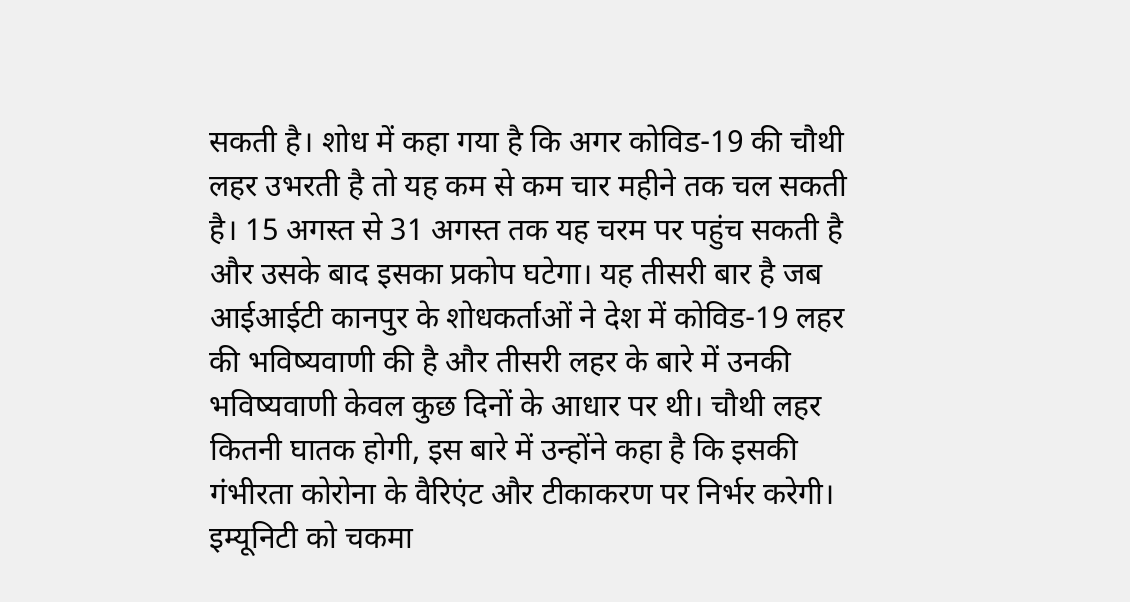सकती है। शोध में कहा गया है कि अगर कोविड-19 की चौथी लहर उभरती है तो यह कम से कम चार महीने तक चल सकती है। 15 अगस्त से 31 अगस्त तक यह चरम पर पहुंच सकती है और उसके बाद इसका प्रकोप घटेगा। यह तीसरी बार है जब आईआईटी कानपुर के शोधकर्ताओं ने देश में कोविड-19 लहर की भविष्यवाणी की है और तीसरी लहर के बारे में उनकी भविष्यवाणी केवल कुछ दिनों के आधार पर थी। चौथी लहर कितनी घातक होगी, इस बारे में उन्होंने कहा है कि इसकी गंभीरता कोरोना के वैरिएंट और टीकाकरण पर निर्भर करेगी।
इम्यूनिटी को चकमा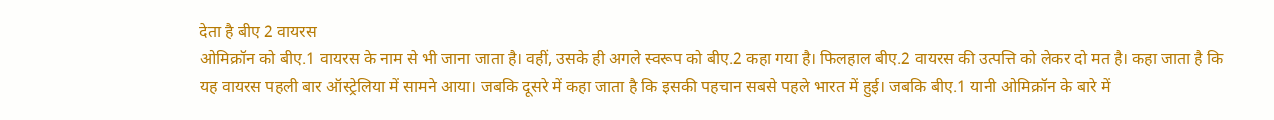देता है बीए 2 वायरस
ओमिक्रॉन को बीए.1 वायरस के नाम से भी जाना जाता है। वहीं, उसके ही अगले स्वरूप को बीए.2 कहा गया है। फिलहाल बीए.2 वायरस की उत्पत्ति को लेकर दो मत है। कहा जाता है कि यह वायरस पहली बार ऑस्ट्रेलिया में सामने आया। जबकि दूसरे में कहा जाता है कि इसकी पहचान सबसे पहले भारत में हुई। जबकि बीए.1 यानी ओमिक्रॉन के बारे में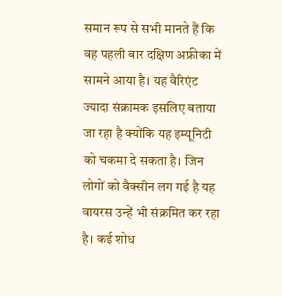समान रूप से सभी मानते हैं कि वह पहली बार दक्षिण अफ्रीका में सामने आया है। यह वैरिएंट ज्यादा संक्रामक इसलिए बताया जा रहा है क्योंकि यह इम्यूनिटी को चकमा दे सकता है। जिन लोगों को वैक्सीन लग गई है यह वायरस उन्हें भी संक्रमित कर रहा है। कई शोध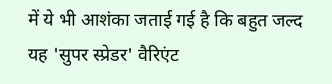में ये भी आशंका जताई गई है कि बहुत जल्द यह 'सुपर स्प्रेडर' वैरिएंट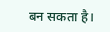बन सकता है।